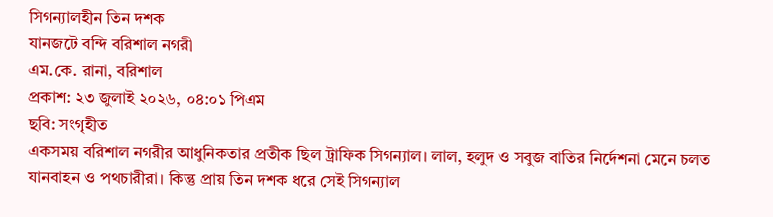সিগন্যালহীন তিন দশক
যানজটে বন্দি বরিশাল নগরী
এম.কে. রানা, বরিশাল
প্রকাশ: ২৩ জুলাই ২০২৬, ০৪:০১ পিএম
ছবি: সংগৃহীত
একসময় বরিশাল নগরীর আধুনিকতার প্রতীক ছিল ট্রাফিক সিগন্যাল। লাল, হলুদ ও সবুজ বাতির নির্দেশনা মেনে চলত যানবাহন ও পথচারীরা। কিন্তু প্রায় তিন দশক ধরে সেই সিগন্যাল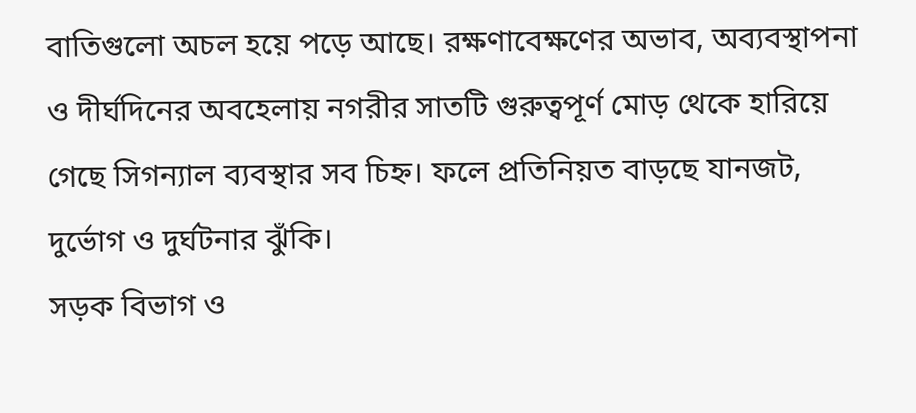বাতিগুলো অচল হয়ে পড়ে আছে। রক্ষণাবেক্ষণের অভাব, অব্যবস্থাপনা ও দীর্ঘদিনের অবহেলায় নগরীর সাতটি গুরুত্বপূর্ণ মোড় থেকে হারিয়ে গেছে সিগন্যাল ব্যবস্থার সব চিহ্ন। ফলে প্রতিনিয়ত বাড়ছে যানজট, দুর্ভোগ ও দুর্ঘটনার ঝুঁকি।
সড়ক বিভাগ ও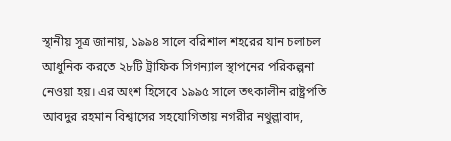স্থানীয় সূত্র জানায়, ১৯৯৪ সালে বরিশাল শহরের যান চলাচল আধুনিক করতে ২৮টি ট্রাফিক সিগন্যাল স্থাপনের পরিকল্পনা নেওয়া হয়। এর অংশ হিসেবে ১৯৯৫ সালে তৎকালীন রাষ্ট্রপতি আবদুর রহমান বিশ্বাসের সহযোগিতায় নগরীর নথুল্লাবাদ,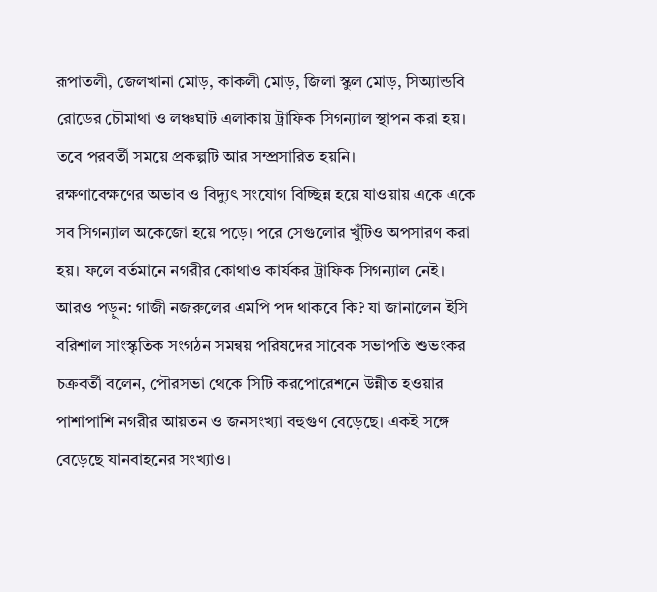রূপাতলী, জেলখানা মোড়, কাকলী মোড়, জিলা স্কুল মোড়, সিঅ্যান্ডবি রোডের চৌমাথা ও লঞ্চঘাট এলাকায় ট্রাফিক সিগন্যাল স্থাপন করা হয়। তবে পরবর্তী সময়ে প্রকল্পটি আর সম্প্রসারিত হয়নি।
রক্ষণাবেক্ষণের অভাব ও বিদ্যুৎ সংযোগ বিচ্ছিন্ন হয়ে যাওয়ায় একে একে সব সিগন্যাল অকেজো হয়ে পড়ে। পরে সেগুলোর খুঁটিও অপসারণ করা হয়। ফলে বর্তমানে নগরীর কোথাও কার্যকর ট্রাফিক সিগন্যাল নেই।
আরও পড়ুন: গাজী নজরুলের এমপি পদ থাকবে কি? যা জানালেন ইসি
বরিশাল সাংস্কৃতিক সংগঠন সমন্বয় পরিষদের সাবেক সভাপতি শুভংকর চক্রবর্তী বলেন, পৌরসভা থেকে সিটি করপোরেশনে উন্নীত হওয়ার পাশাপাশি নগরীর আয়তন ও জনসংখ্যা বহুগুণ বেড়েছে। একই সঙ্গে বেড়েছে যানবাহনের সংখ্যাও।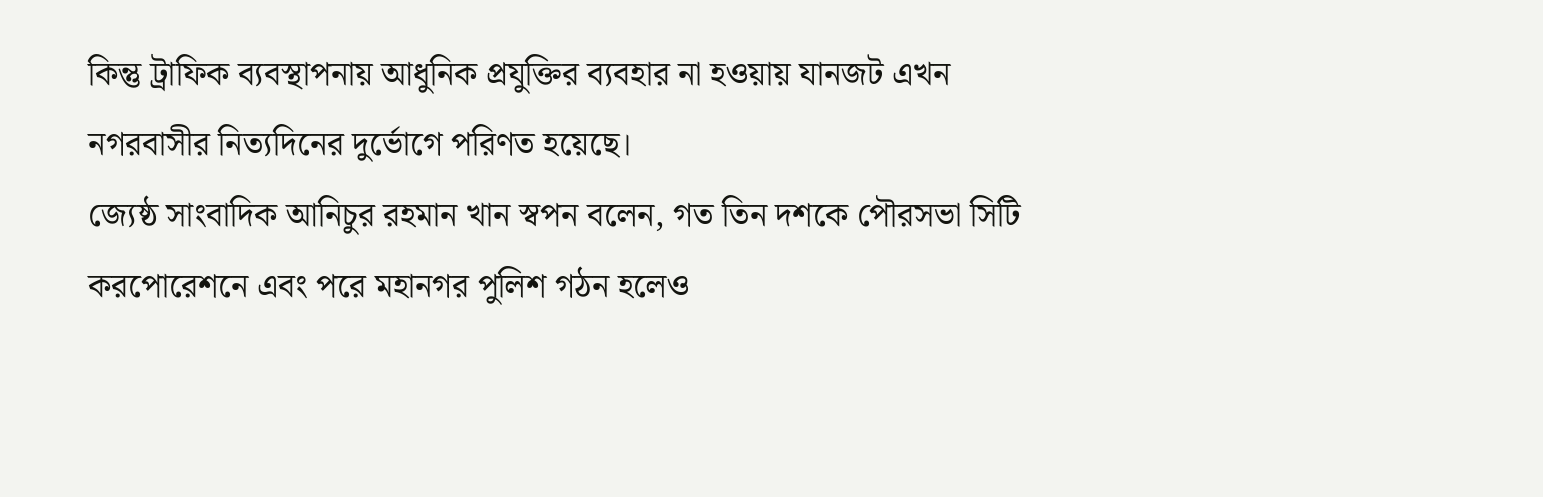কিন্তু ট্রাফিক ব্যবস্থাপনায় আধুনিক প্রযুক্তির ব্যবহার না হওয়ায় যানজট এখন নগরবাসীর নিত্যদিনের দুর্ভোগে পরিণত হয়েছে।
জ্যেষ্ঠ সাংবাদিক আনিচুর রহমান খান স্বপন বলেন, গত তিন দশকে পৌরসভা সিটি করপোরেশনে এবং পরে মহানগর পুলিশ গঠন হলেও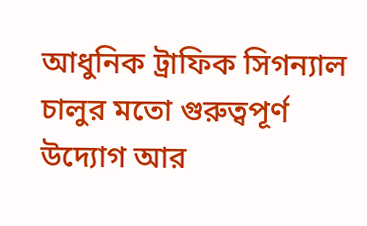আধুনিক ট্রাফিক সিগন্যাল চালুর মতো গুরুত্বপূর্ণ উদ্যোগ আর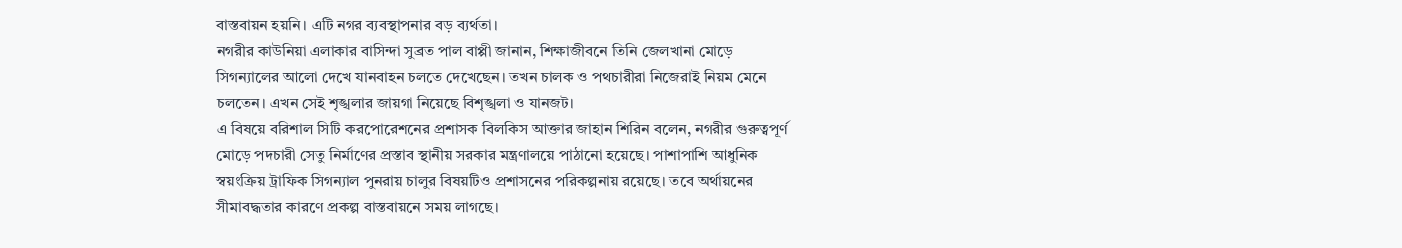বাস্তবায়ন হয়নি। এটি নগর ব্যবস্থাপনার বড় ব্যর্থতা।
নগরীর কাউনিয়া এলাকার বাসিন্দা সুব্রত পাল বাপ্পী জানান, শিক্ষাজীবনে তিনি জেলখানা মোড়ে সিগন্যালের আলো দেখে যানবাহন চলতে দেখেছেন। তখন চালক ও পথচারীরা নিজেরাই নিয়ম মেনে চলতেন। এখন সেই শৃঙ্খলার জায়গা নিয়েছে বিশৃঙ্খলা ও যানজট।
এ বিষয়ে বরিশাল সিটি করপোরেশনের প্রশাসক বিলকিস আক্তার জাহান শিরিন বলেন, নগরীর গুরুত্বপূর্ণ মোড়ে পদচারী সেতু নির্মাণের প্রস্তাব স্থানীয় সরকার মন্ত্রণালয়ে পাঠানো হয়েছে। পাশাপাশি আধুনিক স্বয়ংক্রিয় ট্রাফিক সিগন্যাল পুনরায় চালুর বিষয়টিও প্রশাসনের পরিকল্পনায় রয়েছে। তবে অর্থায়নের সীমাবদ্ধতার কারণে প্রকল্প বাস্তবায়নে সময় লাগছে।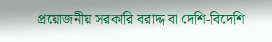প্রয়োজনীয় সরকারি বরাদ্দ বা দেশি-বিদেশি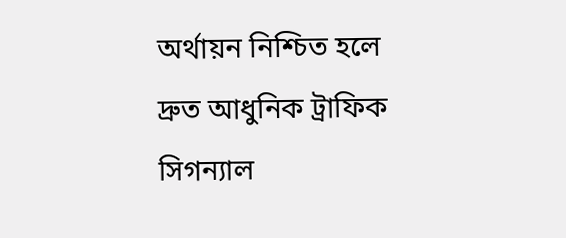অর্থায়ন নিশ্চিত হলে দ্রুত আধুনিক ট্রাফিক সিগন্যাল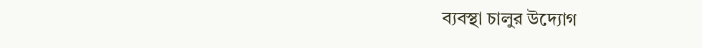ব্যবস্থা চালুর উদ্যোগ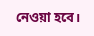নেওয়া হবে।